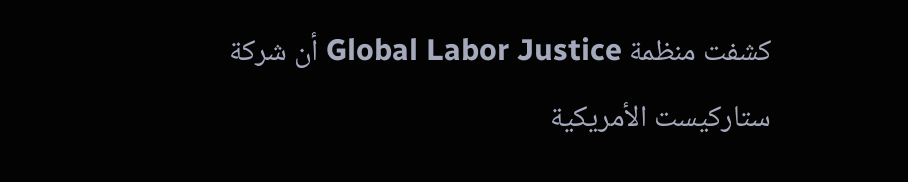كشفت منظمة Global Labor Justice أن شركة ستاركيست الأمريكية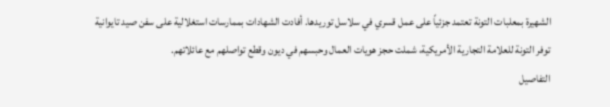الشهيرة بمعلبات التونة تعتمد جزئياً على عمل قسري في سلاسل توريدها. أفادت الشهادات بممارسات استغلالية على سفن صيد تايوانية توفر التونة للعلامة التجارية الأمريكية، شملت حجز هويات العمال وحبسهم في ديون وقطع تواصلهم مع عائلاتهم.
التفاصيل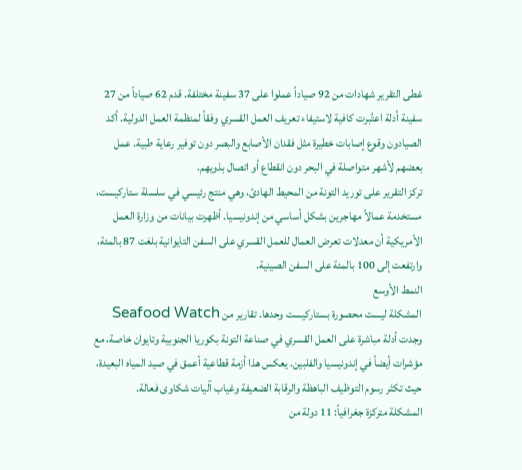غطى التقرير شهادات من 92 صياداً عملوا على 37 سفينة مختلفة. قدم 62 صياداً من 27 سفينة أدلة اعتُبرت كافية لاستيفاء تعريف العمل القسري وفقاً لمنظمة العمل الدولية. أكد الصيادون وقوع إصابات خطيرة مثل فقدان الأصابع والبصر دون توفير رعاية طبية. عمل بعضهم لأشهر متواصلة في البحر دون انقطاع أو اتصال بذويهم.
تركز التقرير على توريد التونة من المحيط الهادئ، وهي منتج رئيسي في سلسلة ستاركيست، مستخدمة عمالاً مهاجرين بشكل أساسي من إندونيسيا. أظهرت بيانات من وزارة العمل الأمريكية أن معدلات تعرض العمال للعمل القسري على السفن التايوانية بلغت 87 بالمئة، وارتفعت إلى 100 بالمئة على السفن الصينية.
النمط الأوسع
المشكلة ليست محصورة بستاركيست وحدها. تقارير من Seafood Watch وجدت أدلة مباشرة على العمل القسري في صناعة التونة بكوريا الجنوبية وتايوان خاصة، مع مؤشرات أيضاً في إندونيسيا والفلبين. يعكس هذا أزمة قطاعية أعمق في صيد المياه البعيدة، حيث تكثر رسوم التوظيف الباهظة والرقابة الضعيفة وغياب آليات شكاوى فعالة.
المشكلة متركزة جغرافياً: 11 دولة من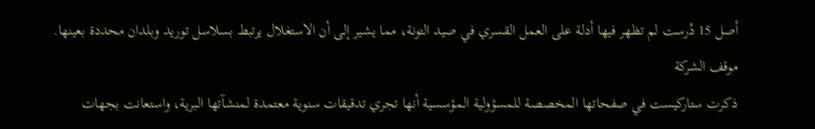أصل 15 دُرست لم تظهر فيها أدلة على العمل القسري في صيد التونة، مما يشير إلى أن الاستغلال يرتبط بسلاسل توريد وبلدان محددة بعينها.
موقف الشركة
ذكرت ستاركيست في صفحاتها المخصصة للمسؤولية المؤسسية أنها تجري تدقيقات سنوية معتمدة لمنشآتها البرية، واستعانت بجهات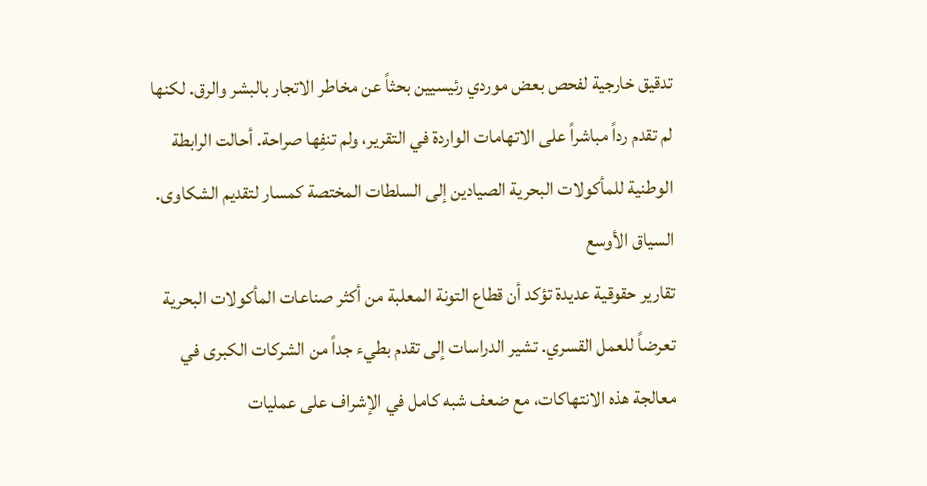تدقيق خارجية لفحص بعض موردي رئيسيين بحثاً عن مخاطر الاتجار بالبشر والرق. لكنها لم تقدم رداً مباشراً على الاتهامات الواردة في التقرير، ولم تنفِها صراحة. أحالت الرابطة الوطنية للمأكولات البحرية الصيادين إلى السلطات المختصة كمسار لتقديم الشكاوى.
السياق الأوسع
تقارير حقوقية عديدة تؤكد أن قطاع التونة المعلبة من أكثر صناعات المأكولات البحرية تعرضاً للعمل القسري. تشير الدراسات إلى تقدم بطيء جداً من الشركات الكبرى في معالجة هذه الانتهاكات، مع ضعف شبه كامل في الإشراف على عمليات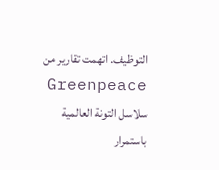التوظيف. اتهمت تقارير من Greenpeace سلاسل التونة العالمية باستمرار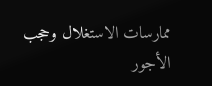ممارسات الاستغلال وحجب الأجور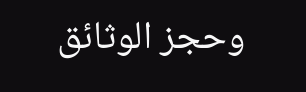وحجز الوثائق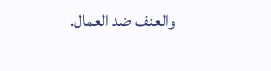والعنف ضد العمال.